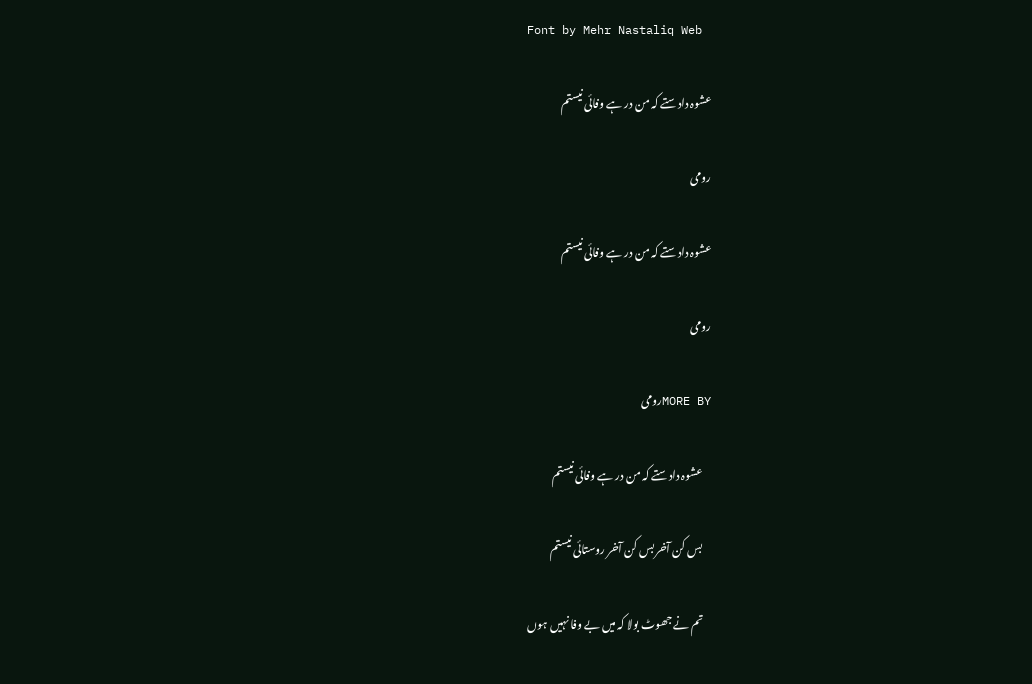Font by Mehr Nastaliq Web

عشوہ دادستے کہ من در ہے وفائی نیستم

رومی

عشوہ دادستے کہ من در ہے وفائی نیستم

رومی

MORE BYرومی

    عشوہ دادستے کہ من در ہے وفائی نیستم

    بس کن آخر بس کن آخر روستائی نیستم

    تم نے جھوٹ بولا کہ میں بے وفا نہیں ہوں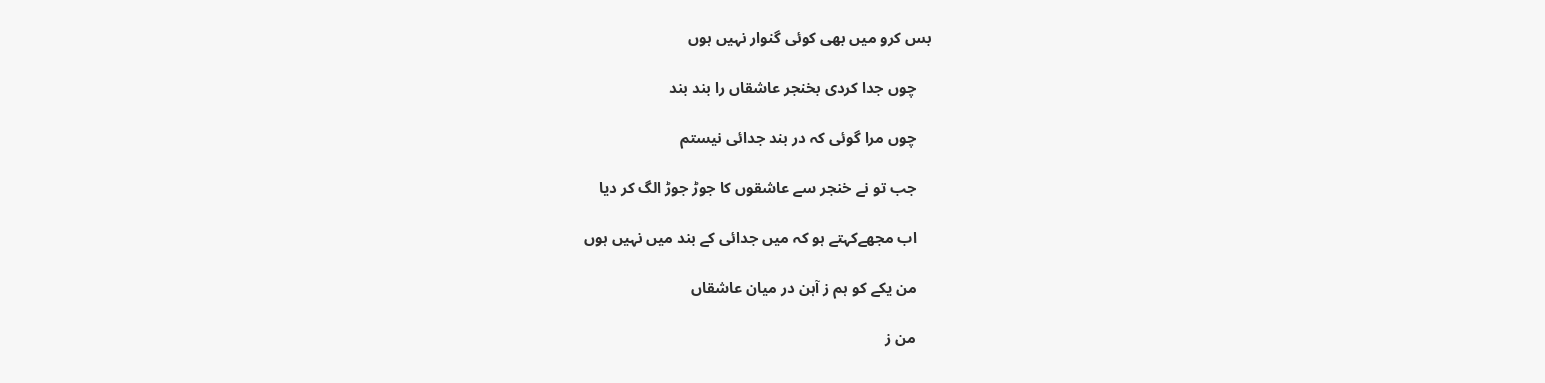بس کرو میں بھی کوئی گنوار نہیں ہوں

    چوں جدا کردی بخنجر عاشقاں را بند بند

    چوں مرا گوئی کہ در بند جدائی نیستم

    جب تو نے خنجر سے عاشقوں کا جوڑ جوڑ الگ کر دیا

    اب مجھےکہتے ہو کہ میں جدائی کے بند میں نہیں ہوں

    من یکے کو ہم ز آہن در میان عاشقاں

    من ز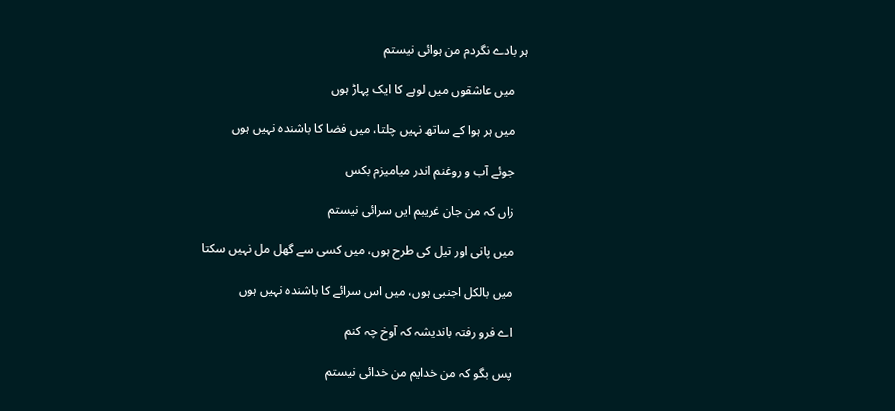ہر بادے نگردم من ہوائی نیستم

    میں عاشقوں میں لوہے کا ایک پہاڑ ہوں

    میں ہر ہوا کے ساتھ نہیں چلتا، میں فضا کا باشندہ نہیں ہوں

    جوئے آب و روغنم اندر میامیزم بکس

    زاں کہ من جان غریبم ایں سرائی نیستم

    میں پانی اور تیل کی طرح ہوں، میں کسی سے گھل مل نہیں سکتا

    میں بالکل اجنبی ہوں، میں اس سرائے کا باشندہ نہیں ہوں

    اے فرو رفتہ باندیشہ کہ آوخ چہ کنم

    پس بگو کہ من خدایم من خدائی نیستم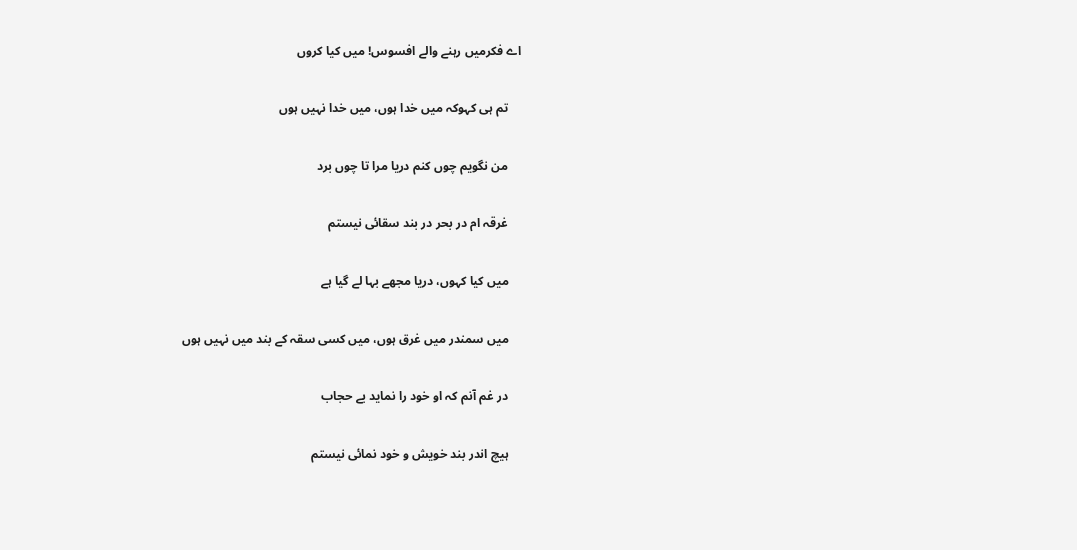اے فکرمیں رہنے والے افسوس! میں کیا کروں

    تم ہی کہوکہ میں خدا ہوں، میں خدا نہیں ہوں

    من نگویم چوں کنم دریا مرا تا چوں برد

    غرقہ ام در بحر در بند سقائی نیستم

    میں کیا کہوں، دریا مجھے بہا لے گیا ہے

    میں سمندر میں غرق ہوں، میں کسی سقہ کے بند میں نہیں ہوں

    در غم آنم کہ او خود را نماید بے حجاب

    ہیچ اندر بند خویش و خود نمائی نیستم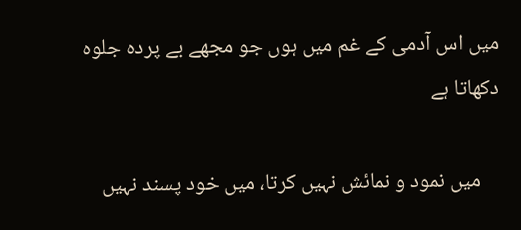میں اس آدمی کے غم میں ہوں جو مجھے بے پردہ جلوہ دکھاتا ہے

    میں نمود و نمائش نہیں کرتا، میں خود پسند نہیں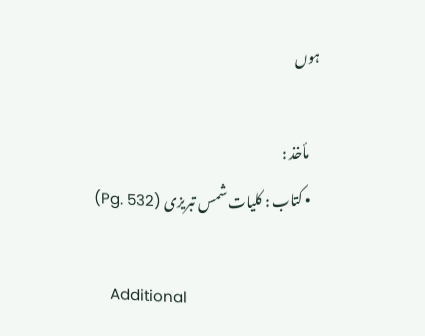ہوں

    مأخذ :
    • کتاب : کلیات شمس تبریزی (Pg. 532)

    Additional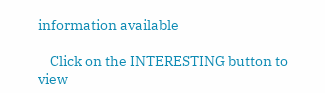information available

    Click on the INTERESTING button to view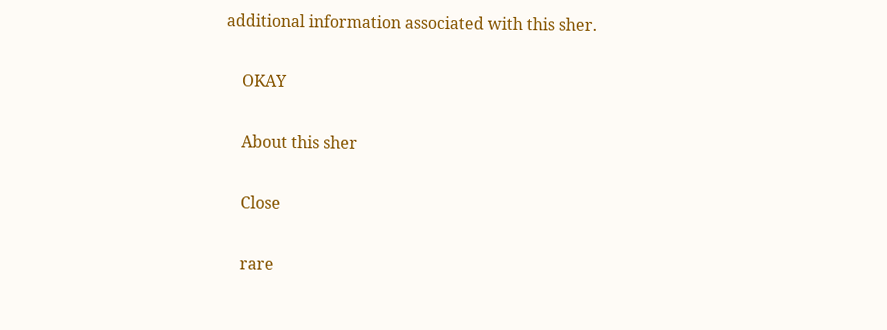additional information associated with this sher.

    OKAY

    About this sher

    Close

    rare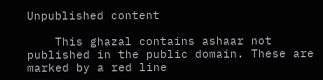Unpublished content

    This ghazal contains ashaar not published in the public domain. These are marked by a red line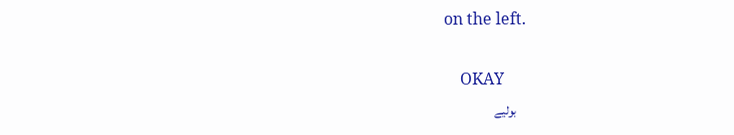on the left.

    OKAY
    بولیے